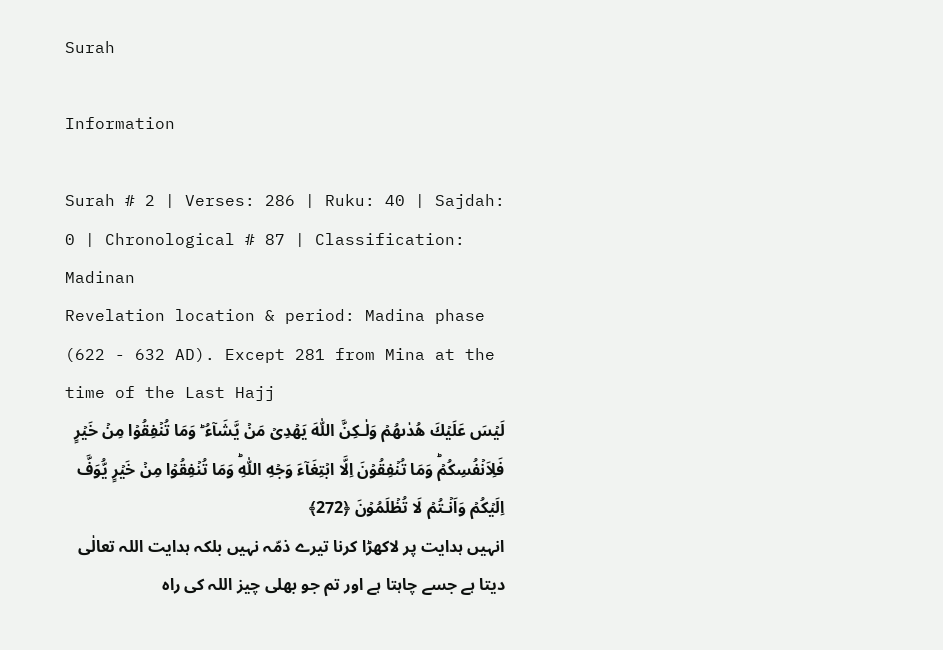Surah

Information

Surah # 2 | Verses: 286 | Ruku: 40 | Sajdah: 0 | Chronological # 87 | Classification: Madinan
Revelation location & period: Madina phase (622 - 632 AD). Except 281 from Mina at the time of the Last Hajj
لَيۡسَ عَلَيۡكَ هُدٰٮهُمۡ وَلٰـكِنَّ اللّٰهَ يَهۡدِىۡ مَنۡ يَّشَآءُ‌ ؕ وَمَا تُنۡفِقُوۡا مِنۡ خَيۡرٍ فَلِاَنۡفُسِكُمۡ‌ؕ وَمَا تُنۡفِقُوۡنَ اِلَّا ابۡتِغَآءَ وَجۡهِ اللّٰهِ‌ؕ وَمَا تُنۡفِقُوۡا مِنۡ خَيۡرٍ يُّوَفَّ اِلَيۡكُمۡ وَاَنۡـتُمۡ لَا تُظۡلَمُوۡنَ ﴿272﴾
انہیں ہدایت پر لاکھڑا کرنا تیرے ذمّہ نہیں بلکہ ہدایت اللہ تعالٰی دیتا ہے جسے چاہتا ہے اور تم جو بھلی چیز اللہ کی راہ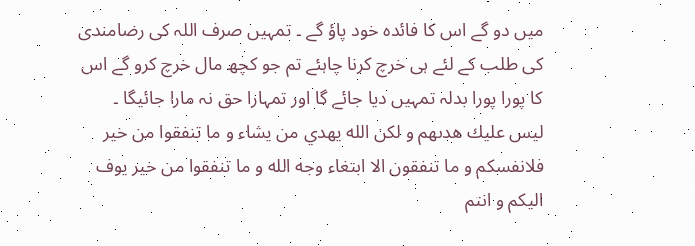میں دو گے اس کا فائدہ خود پاؤ گے ۔ تمہیں صرف اللہ کی رضامندی کی طلب کے لئے ہی خرچ کرنا چاہئے تم جو کچھ مال خرچ کرو گے اس کا پورا پورا بدلہ تمہیں دیا جائے گا اور تمہارا حق نہ مارا جائیگا ۔
ليس عليك هدىهم و لكن الله يهدي من يشاء و ما تنفقوا من خير فلانفسكم و ما تنفقون الا ابتغاء وجه الله و ما تنفقوا من خير يوف اليكم و انتم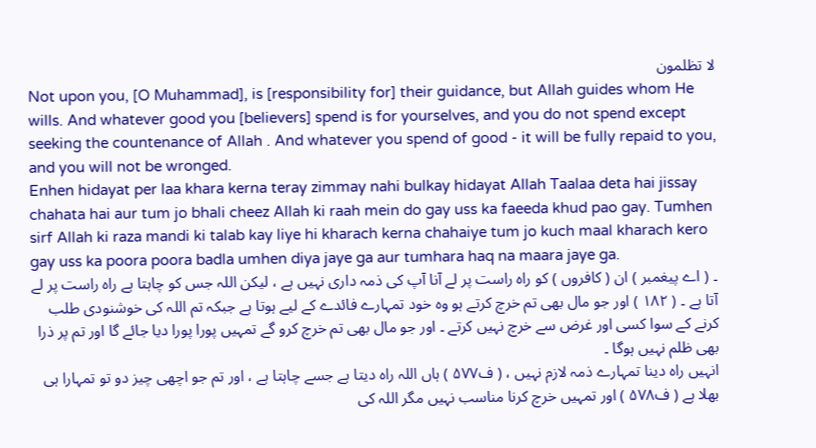لا تظلمون
Not upon you, [O Muhammad], is [responsibility for] their guidance, but Allah guides whom He wills. And whatever good you [believers] spend is for yourselves, and you do not spend except seeking the countenance of Allah . And whatever you spend of good - it will be fully repaid to you, and you will not be wronged.
Enhen hidayat per laa khara kerna teray zimmay nahi bulkay hidayat Allah Taalaa deta hai jissay chahata hai aur tum jo bhali cheez Allah ki raah mein do gay uss ka faeeda khud pao gay. Tumhen sirf Allah ki raza mandi ki talab kay liye hi kharach kerna chahaiye tum jo kuch maal kharach kero gay uss ka poora poora badla umhen diya jaye ga aur tumhara haq na maara jaye ga.
۔ ( اے پیغمبر ) ان ( کافروں ) کو راہ راست پر لے آنا آپ کی ذمہ داری نہیں ہے ، لیکن اللہ جس کو چاہتا ہے راہ راست پر لے آتا ہے ۔ ( ١٨٢ ) اور جو مال بھی تم خرچ کرتے ہو وہ خود تمہارے فائدے کے لیے ہوتا ہے جبکہ تم اللہ کی خوشنودی طلب کرنے کے سوا کسی اور غرض سے خرچ نہیں کرتے ۔ اور جو مال بھی تم خرچ کرو گے تمہیں پورا پورا دیا جائے گا اور تم پر ذرا بھی ظلم نہیں ہوگا ۔
انہیں راہ دینا تمہارے ذمہ لازم نہیں ، ( ف۵۷۷ ) ہاں اللہ راہ دیتا ہے جسے چاہتا ہے ، اور تم جو اچھی چیز دو تو تمہارا ہی بھلا ہے ( ف۵۷۸ ) اور تمہیں خرچ کرنا مناسب نہیں مگر اللہ کی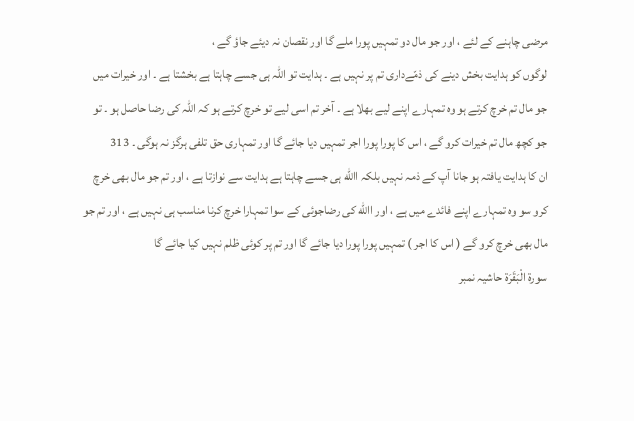مرضی چاہنے کے لئے ، اور جو مال دو تمہیں پورا ملے گا اور نقصان نہ دیئے جاؤ گے ،
لوگوں کو ہدایت بخش دینے کی ذمّےداری تم پر نہیں ہے ۔ ہدایت تو اللہ ہی جسے چاہتا ہے بخشتا ہے ۔ اور خیرات میں جو مال تم خرچ کرتے ہو وہ تمہارے اپنے لیے بھلا ہے ۔ آخر تم اسی لیے تو خرچ کرتے ہو کہ اللہ کی رضا حاصل ہو ۔ تو جو کچھ مال تم خیرات کرو گے ، اس کا پورا پورا اجر تمہیں دیا جائے گا اور تمہاری حق تلفی ہرگز نہ ہوگی ۔ 313
ان کا ہدایت یافتہ ہو جانا آپ کے ذمہ نہیں بلکہ االله ہی جسے چاہتا ہے ہدایت سے نوازتا ہے ، اور تم جو مال بھی خرچ کرو سو وہ تمہارے اپنے فائدے میں ہے ، اور االله کی رضاجوئی کے سوا تمہارا خرچ کرنا مناسب ہی نہیں ہے ، اور تم جو مال بھی خرچ کرو گے ( اس کا اجر ) تمہیں پورا پورا دیا جائے گا اور تم پر کوئی ظلم نہیں کیا جائے گا
سورة الْبَقَرَة حاشیہ نمبر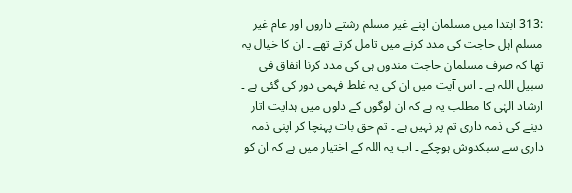:313 ابتدا میں مسلمان اپنے غیر مسلم رشتے داروں اور عام غیر مسلم اہل حاجت کی مدد کرنے میں تامل کرتے تھے ۔ ان کا خیال یہ تھا کہ صرف مسلمان حاجت مندوں ہی کی مدد کرنا انفاق فی سبیل اللہ ہے ۔ اس آیت میں ان کی یہ غلط فہمی دور کی گئی ہے ۔ ارشاد الہٰی کا مطلب یہ ہے کہ ان لوگوں کے دلوں میں ہدایت اتار دینے کی ذمہ داری تم پر نہیں ہے ۔ تم حق بات پہنچا کر اپنی ذمہ داری سے سبکدوش ہوچکے ۔ اب یہ اللہ کے اختیار میں ہے کہ ان کو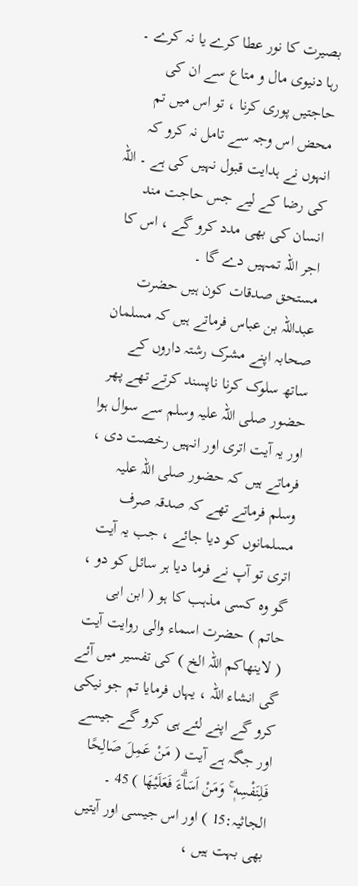بصیرت کا نور عطا کرے یا نہ کرے ۔ رہا دنیوی مال و متاع سے ان کی حاجتیں پوری کرنا ، تو اس میں تم محض اس وجہ سے تامل نہ کرو کہ انہوں نے ہدایت قبول نہیں کی ہے ۔ اللہ کی رضا کے لیے جس حاجت مند انسان کی بھی مدد کرو گے ، اس کا اجر اللہ تمہیں دے گا ۔
مستحق صدقات کون ہیں حضرت عبداللہ بن عباس فرماتے ہیں کہ مسلمان صحابہ اپنے مشرک رشتہ داروں کے ساتھ سلوک کرنا ناپسند کرتے تھے پھر حضور صلی اللہ علیہ وسلم سے سوال ہوا اور یہ آیت اتری اور انہیں رخصت دی ، فرماتے ہیں کہ حضور صلی اللہ علیہ وسلم فرماتے تھے کہ صدقہ صرف مسلمانوں کو دیا جائے ، جب یہ آیت اتری تو آپ نے فرما دیا ہر سائل کو دو ، گو وہ کسی مذہب کا ہو ( ابن ابی حاتم ) حضرت اسماء والی روایت آیت ( لاینھاکم اللہ الخ ) کی تفسیر میں آئے گی انشاء اللہ ، یہاں فرمایا تم جو نیکی کرو گے اپنے لئے ہی کرو گے جیسے اور جگہ ہے آیت ( مَنْ عَمِلَ صَالِحًا فَلِنَفْسِهٖ ۚ وَمَنْ اَسَاۗءَ فَعَلَيْهَا ) 45 ۔ الجاثیہ:15 ) اور اس جیسی اور آیتیں بھی بہت ہیں ،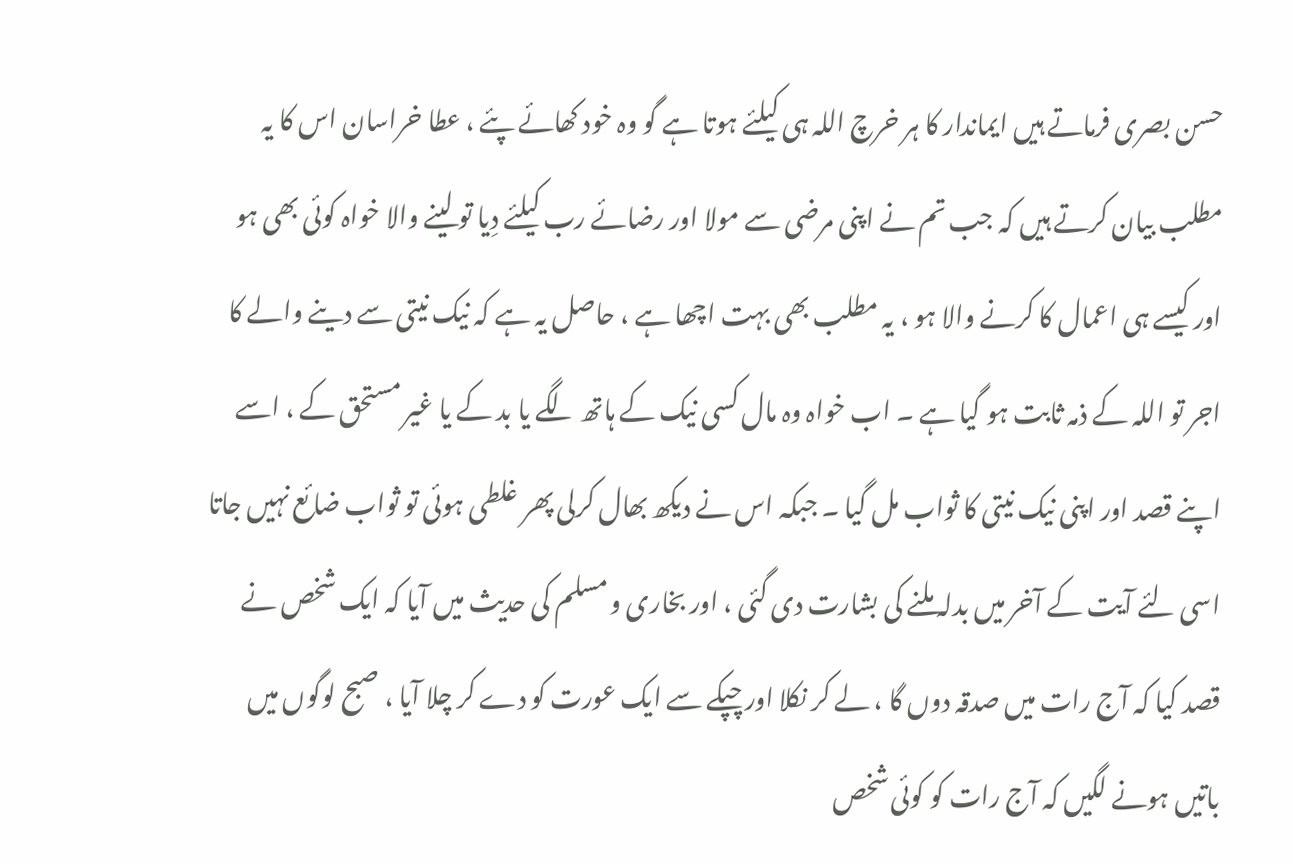حسن بصری فرماتے ہیں ایماندار کا ہر خرچ اللہ ہی کیلئے ہوتا ہے گو وہ خود کھائے پئے ، عطا خراسان اس کا یہ مطلب بیان کرتے ہیں کہ جب تم نے اپنی مرضی سے مولا اور رضائے رب کیلئے دِیا تو لینے والا خواہ کوئی بھی ہو اور کیسے ہی اعمال کا کرنے والا ہو ، یہ مطلب بھی بہت اچھا ہے ، حاصل یہ ہے کہ نیک نیتی سے دینے والے کا اجر تو اللہ کے ذمہ ثابت ہو گیا ہے ۔ اب خواہ وہ مال کسی نیک کے ہاتھ لگے یا بد کے یا غیر مستحق کے ، اسے اپنے قصد اور اپنی نیک نیتی کا ثواب مل گیا ۔ جبکہ اس نے دیکھ بھال کرلی پھر غلطی ہوئی تو ثواب ضائع نہیں جاتا اسی لئے آیت کے آخر میں بدلہ ملنے کی بشارت دی گئی ، اور بخاری و مسلم کی حدیث میں آیا کہ ایک شخص نے قصد کیا کہ آج رات میں صدقہ دوں گا ، لے کر نکلا اور چپکے سے ایک عورت کو دے کر چلا آیا ، صبح لوگوں میں باتیں ہونے لگیں کہ آج رات کو کوئی شخص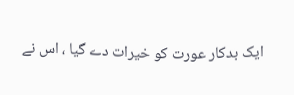ایک بدکار عورت کو خیرات دے گیا ، اس نے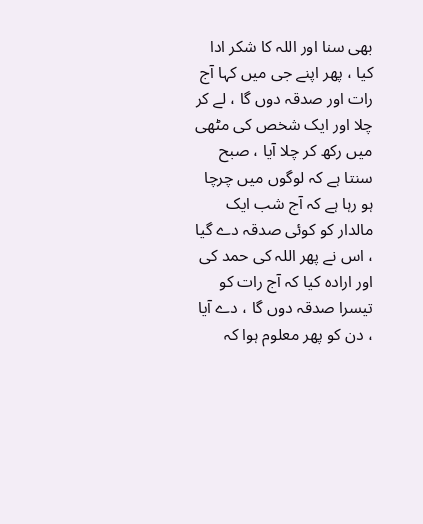بھی سنا اور اللہ کا شکر ادا کیا ، پھر اپنے جی میں کہا آج رات اور صدقہ دوں گا ، لے کر چلا اور ایک شخص کی مٹھی میں رکھ کر چلا آیا ، صبح سنتا ہے کہ لوگوں میں چرچا ہو رہا ہے کہ آج شب ایک مالدار کو کوئی صدقہ دے گیا ، اس نے پھر اللہ کی حمد کی اور ارادہ کیا کہ آج رات کو تیسرا صدقہ دوں گا ، دے آیا ، دن کو پھر معلوم ہوا کہ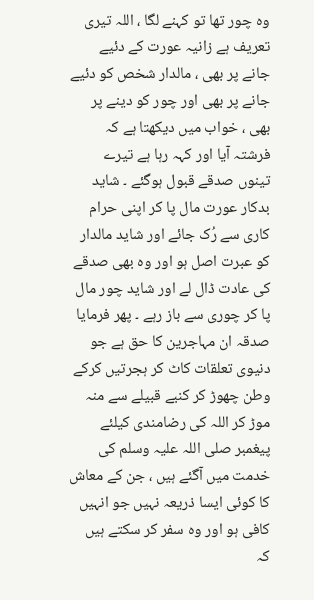وہ چور تھا تو کہنے لگا ، اللہ تیری تعریف ہے زانیہ عورت کے دئیے جانے پر بھی ، مالدار شخص کو دئیے جانے پر بھی اور چور کو دینے پر بھی ، خواب میں دیکھتا ہے کہ فرشتہ آیا اور کہہ رہا ہے تیرے تینوں صدقے قبول ہوگئے ۔ شاید بدکار عورت مال پا کر اپنی حرام کاری سے رُک جائے اور شاید مالدار کو عبرت اصل ہو اور وہ بھی صدقے کی عادت ڈال لے اور شاید چور مال پا کر چوری سے باز رہے ۔ پھر فرمایا صدقہ ان مہاجرین کا حق ہے جو دنیوی تعلقات کاٹ کر ہجرتیں کرکے وطن چھوڑ کر کنبے قبیلے سے منہ موڑ کر اللہ کی رضامندی کیلئے پیغمبر صلی اللہ علیہ وسلم کی خدمت میں آگئے ہیں ، جن کے معاش کا کوئی ایسا ذریعہ نہیں جو انہیں کافی ہو اور وہ سفر کر سکتے ہیں کہ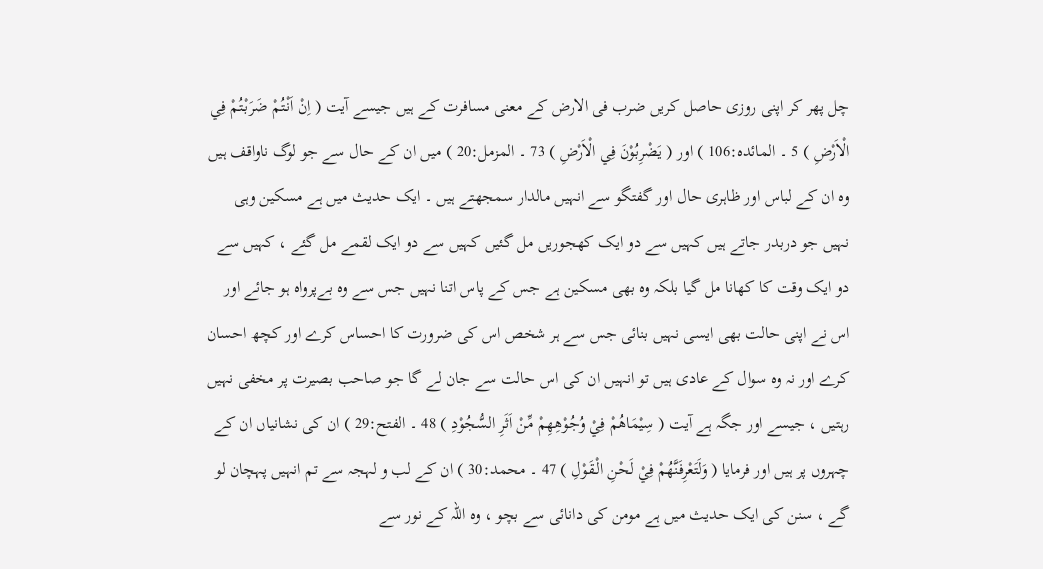چل پھر کر اپنی روزی حاصل کریں ضرب فی الارض کے معنی مسافرت کے ہیں جیسے آیت ( اِنْ اَنْتُمْ ضَرَبْتُمْ فِي الْاَرْضِ ) 5 ۔ المائدہ:106 ) اور ( يَضْرِبُوْنَ فِي الْاَرْضِ ) 73 ۔ المزمل:20 ) میں ان کے حال سے جو لوگ ناواقف ہیں وہ ان کے لباس اور ظاہری حال اور گفتگو سے انہیں مالدار سمجھتے ہیں ۔ ایک حدیث میں ہے مسکین وہی نہیں جو دربدر جاتے ہیں کہیں سے دو ایک کھجوریں مل گئیں کہیں سے دو ایک لقمے مل گئے ، کہیں سے دو ایک وقت کا کھانا مل گیا بلکہ وہ بھی مسکین ہے جس کے پاس اتنا نہیں جس سے وہ بےپرواہ ہو جائے اور اس نے اپنی حالت بھی ایسی نہیں بنائی جس سے ہر شخص اس کی ضرورت کا احساس کرے اور کچھ احسان کرے اور نہ وہ سوال کے عادی ہیں تو انہیں ان کی اس حالت سے جان لے گا جو صاحب بصیرت پر مخفی نہیں رہتیں ، جیسے اور جگہ ہے آیت ( سِيْمَاهُمْ فِيْ وُجُوْهِهِمْ مِّنْ اَثَرِ السُّجُوْدِ ) 48 ۔ الفتح:29 ) ان کی نشانیاں ان کے چہروں پر ہیں اور فرمایا ( وَلَتَعْرِفَنَّهُمْ فِيْ لَحْنِ الْـقَوْلِ ) 47 ۔ محمد:30 ) ان کے لب و لہجہ سے تم انہیں پہچان لو گے ، سنن کی ایک حدیث میں ہے مومن کی دانائی سے بچو ، وہ اللہ کے نور سے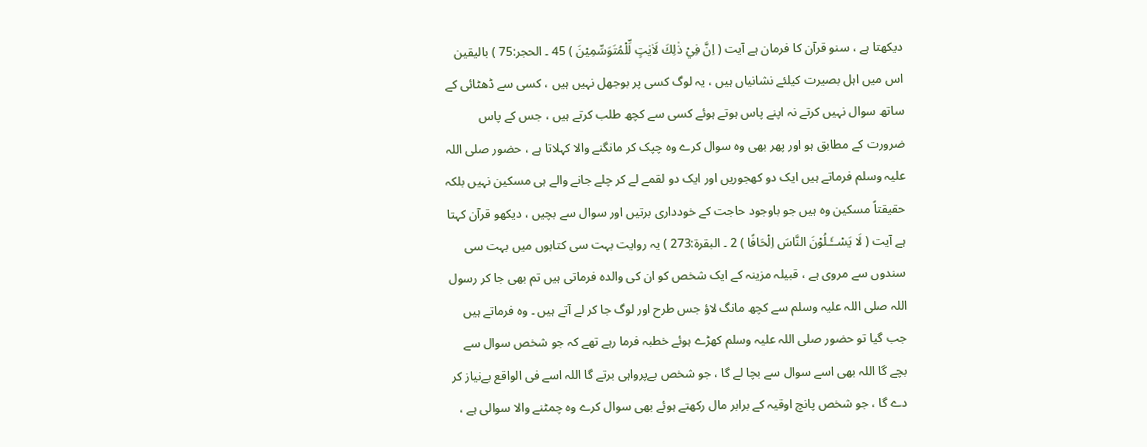دیکھتا ہے ، سنو قرآن کا فرمان ہے آیت ( اِنَّ فِيْ ذٰلِكَ لَاٰيٰتٍ لِّلْمُتَوَسِّمِيْنَ ) 45 ۔ الحجر:75 ) بالیقین اس میں اہل بصیرت کیلئے نشانیاں ہیں ، یہ لوگ کسی پر بوجھل نہیں ہیں ، کسی سے ڈھٹائی کے ساتھ سوال نہیں کرتے نہ اپنے پاس ہوتے ہوئے کسی سے کچھ طلب کرتے ہیں ، جس کے پاس ضرورت کے مطابق ہو اور پھر بھی وہ سوال کرے وہ چپک کر مانگنے والا کہلاتا ہے ، حضور صلی اللہ علیہ وسلم فرماتے ہیں ایک دو کھجوریں اور ایک دو لقمے لے کر چلے جانے والے ہی مسکین نہیں بلکہ حقیقتاً مسکین وہ ہیں جو باوجود حاجت کے خودداری برتیں اور سوال سے بچیں ، دیکھو قرآن کہتا ہے آیت ( لَا يَسْــَٔـلُوْنَ النَّاسَ اِلْحَافًا ) 2 ۔ البقرۃ:273 ) یہ روایت بہت سی کتابوں میں بہت سی سندوں سے مروی ہے ، قبیلہ مزینہ کے ایک شخص کو ان کی والدہ فرماتی ہیں تم بھی جا کر رسول اللہ صلی اللہ علیہ وسلم سے کچھ مانگ لاؤ جس طرح اور لوگ جا کر لے آتے ہیں ۔ وہ فرماتے ہیں جب گیا تو حضور صلی اللہ علیہ وسلم کھڑے ہوئے خطبہ فرما رہے تھے کہ جو شخص سوال سے بچے گا اللہ بھی اسے سوال سے بچا لے گا ، جو شخص بےپرواہی برتے گا اللہ اسے فی الواقع بےنیاز کر دے گا ، جو شخص پانچ اوقیہ کے برابر مال رکھتے ہوئے بھی سوال کرے وہ چمٹنے والا سوالی ہے ،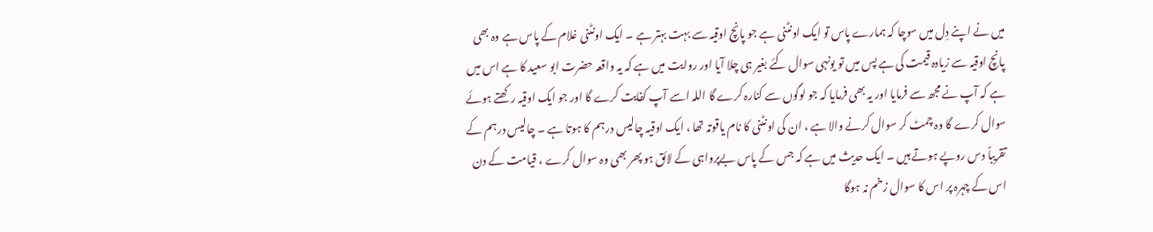میں نے اپنے دِل میں سوچا کہ ہمارے پاس تو ایک اونٹنی ہے جو پانچ اوقیہ سے بہت بہتر ہے ۔ ایک اونٹنی غلام کے پاس ہے وہ بھی پانچ اوقیہ سے زیادہ قیمت کی ہے پس میں تو یونہی سوال کئے بغیر ہی چلا آیا اور روایت میں ہے کہ یہ واقعہ حضرت ابو سعید کا ہے اس میں ہے کہ آپ نے مجھ سے فرمایا اور یہ بھی فرمایا کہ جو لوگوں سے کنارہ کرے گا اللہ اسے آپ کفایت کرے گا اور جو ایک اوقیہ رکھتے ہوئے سوال کرے گا وہ چمٹ کر سوال کرنے والا ہے ، ان کی اونٹنی کا نام یاقوتہ تھا ، ایک اوقیہ چالیس درہم کا ہوتا ہے ۔ چالیس درہم کے تقریباً دس روپے ہوتے ہیں ۔ ایک حدیث میں ہے کہ جس کے پاس بےپرواہی کے لائق ہو پھر بھی وہ سوال کرے ، قیامت کے دن اس کے چہرہ پر اس کا سوال زخم نہ ہوگا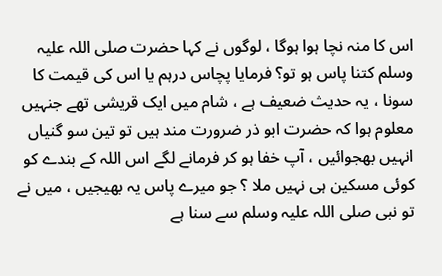اس کا منہ نچا ہوا ہوگا ، لوگوں نے کہا حضرت صلی اللہ علیہ وسلم کتنا پاس ہو تو؟ فرمایا پچاس درہم یا اس کی قیمت کا سونا ، یہ حدیث ضعیف ہے ، شام میں ایک قریشی تھے جنہیں معلوم ہوا کہ حضرت ابو ذر ضرورت مند ہیں تو تین سو گنیاں انہیں بھجوائیں ، آپ خفا ہو کر فرمانے لگے اس اللہ کے بندے کو کوئی مسکین ہی نہیں ملا ؟ جو میرے پاس یہ بھیجیں ، میں نے تو نبی صلی اللہ علیہ وسلم سے سنا ہے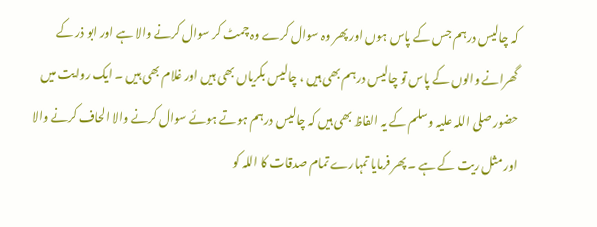کہ چالیس درہم جس کے پاس ہوں اور پھر وہ سوال کرے وہ چمٹ کر سوال کرنے والا ہے اور ابو ذر کے گھرانے والوں کے پاس تو چالیس درہم بھی ہیں ، چالیس بکریاں بھی ہیں اور غلام بھی ہیں ۔ ایک روایت میں حضور صلی اللہ علیہ وسلم کے یہ الفاظ بھی ہیں کہ چالیس درہم ہوتے ہوئے سوال کرنے والا الحاف کرنے والا اور مثل ریت کے ہے ۔ پھر فرمایا تمہارے تمام صدقات کا اللہ کو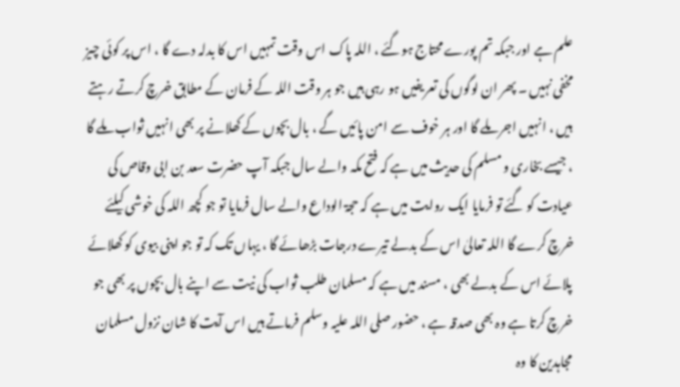علم ہے اور جبکہ تم پورے محتاج ہوگئے ، اللہ پاک اس وقت تمہیں اس کا بدلہ دے گا ، اس پر کوئی چیز مخفی نہیں ۔ پھر ان لوگوں کی تعریفیں ہو رہی ہیں جو ہر وقت اللہ کے فرمان کے مطابق خرچ کرتے رہتے ہیں ، انہیں اجر ملے گا اور ہر خوف سے امن پائیں گے ، بال بچوں کے کھلانے پر بھی انہیں ثواب ملے گا ، جیسے بخاری و مسلم کی حدیث میں ہے کہ فتح مکہ والے سال جبکہ آپ حضرت سعد بن ابی وقاص کی عیادت کو گئے تو فرمایا ایک روایت میں ہے کہ حجۃ الوداع والے سال فرمایا تو جو کچھ اللہ کی خوشی کیلئے خرچ کرے گا اللہ تعالیٰ اس کے بدلے تیرے درجات بڑھائے گا ، یہاں تک کہ تو جو اپنی بیوی کو کھلائے پلائے اس کے بدلے بھی ، مسند میں ہے کہ مسلمان طلب ثواب کی نیت سے اپنے بال بچوں پر بھی جو خرچ کرتا ہے وہ بھی صدقہ ہے ، حضور صلی اللہ علیہ وسلم فرماتے ہیں اس آیت کا شان نزول مسلمان مجاہدین کا وہ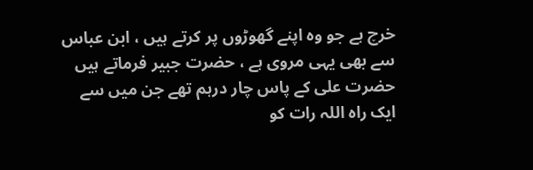خرچ ہے جو وہ اپنے گھوڑوں پر کرتے ہیں ، ابن عباس سے بھی یہی مروی ہے ، حضرت جبیر فرماتے ہیں حضرت علی کے پاس چار درہم تھے جن میں سے ایک راہ اللہ رات کو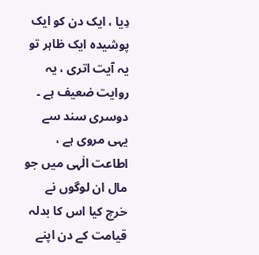دِیا ، ایک دن کو ایک پوشیدہ ایک ظاہر تو یہ آیت اتری ، یہ روایت ضعیف ہے ۔ دوسری سند سے یہی مروی ہے ، اطاعت الٰہی میں جو مال ان لوگوں نے خرچ کیا اس کا بدلہ قیامت کے دن اپنے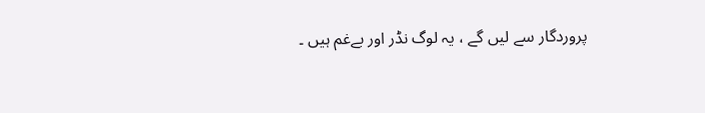پروردگار سے لیں گے ، یہ لوگ نڈر اور بےغم ہیں ۔